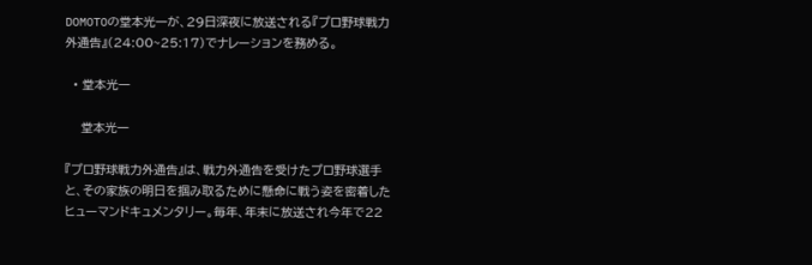DOMOTOの堂本光一が、29日深夜に放送される『プロ野球戦力外通告』(24:00~25:17)でナレーションを務める。

  • 堂本光一

    堂本光一

『プロ野球戦力外通告』は、戦力外通告を受けたプロ野球選手と、その家族の明日を掴み取るために懸命に戦う姿を密着したヒューマンドキュメンタリー。毎年、年末に放送され今年で22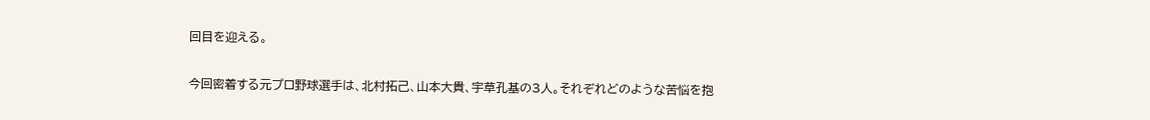回目を迎える。

今回密着する元プロ野球選手は、北村拓己、山本大貴、宇草孔基の3人。それぞれどのような苦悩を抱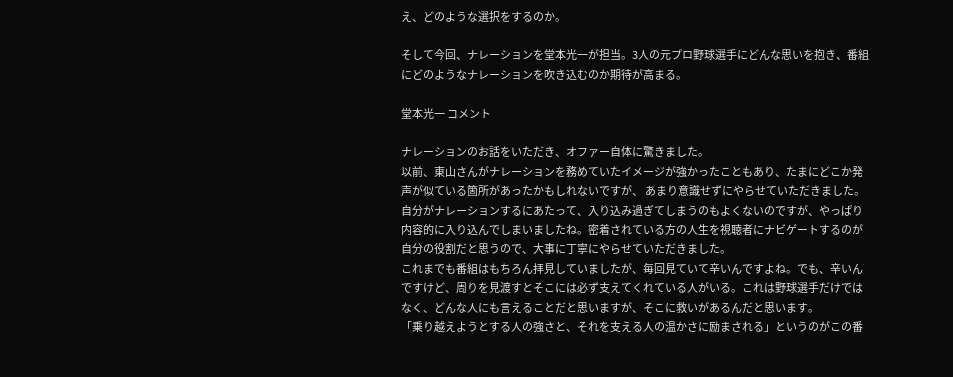え、どのような選択をするのか。

そして今回、ナレーションを堂本光一が担当。3人の元プロ野球選手にどんな思いを抱き、番組にどのようなナレーションを吹き込むのか期待が高まる。

堂本光一 コメント

ナレーションのお話をいただき、オファー自体に驚きました。
以前、東山さんがナレーションを務めていたイメージが強かったこともあり、たまにどこか発声が似ている箇所があったかもしれないですが、 あまり意識せずにやらせていただきました。
自分がナレーションするにあたって、入り込み過ぎてしまうのもよくないのですが、やっぱり内容的に入り込んでしまいましたね。密着されている方の人生を視聴者にナビゲートするのが自分の役割だと思うので、大事に丁寧にやらせていただきました。
これまでも番組はもちろん拝見していましたが、毎回見ていて辛いんですよね。でも、辛いんですけど、周りを見渡すとそこには必ず支えてくれている人がいる。これは野球選手だけではなく、どんな人にも言えることだと思いますが、そこに救いがあるんだと思います。
「乗り越えようとする人の強さと、それを支える人の温かさに励まされる」というのがこの番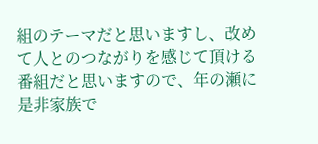組のテーマだと思いますし、改めて人とのつながりを感じて頂ける番組だと思いますので、年の瀬に是非家族で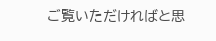ご覧いただければと思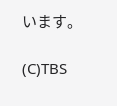います。

(C)TBS